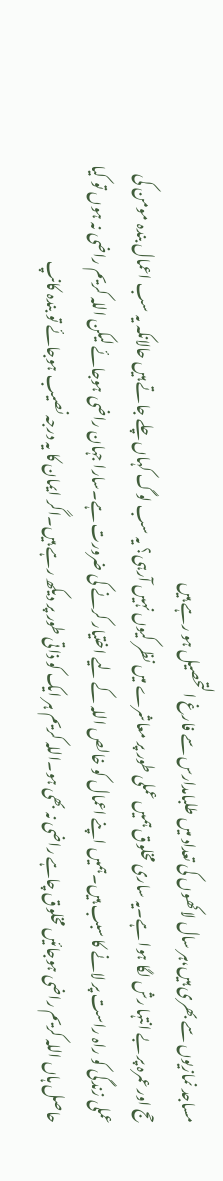مساجد نمازیوں سے بھری ہیں،ہر سال لاکھوں کی تعداد میں طلبامدارس سے فارغ التحصیل ہو رہے ہیں
حج اور عمرہ پر بے انتہا رش لگا ہوا ہے۔یہ ساری مخلوق ہمیں عملی طور پر معاشرے میں نظر کیوں نہیں آرہی؟ یہ سب لوگ کہاں چلے جاتے ہیں حالانکہ یہ سب اعمال بندہ مومن کی عملی زندگی کو راہ راست پر لانے کا سبب ہیں۔ہمیں اپنے اعمال کو خالص اللہ کے لیے اختیار کرنے کی ضرورت ہے۔سارا جہان راضی ہوجائے لیکن اللہ کریم راضی نہ ہوں تو کیا حاصل ہاں اللہ کریم راضی ہوجائیں مخلوق چاہے راضی نہ بھی ہو۔اللہ کریم ہر ایک کو ذاتی طور پر دیکھ رہے ہیں۔اگر ایمان کا یہ درجہ نصیب ہوجائے تو بندہ کانپ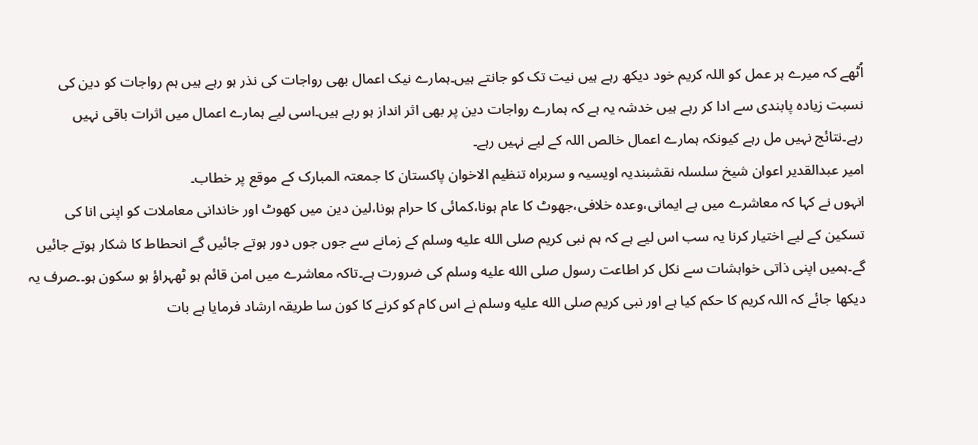اُٹھے کہ میرے ہر عمل کو اللہ کریم خود دیکھ رہے ہیں نیت تک کو جانتے ہیں۔ہمارے نیک اعمال بھی رواجات کی نذر ہو رہے ہیں ہم رواجات کو دین کی نسبت زیادہ پابندی سے ادا کر رہے ہیں خدشہ یہ ہے کہ ہمارے رواجات دین پر بھی اثر انداز ہو رہے ہیں۔اسی لیے ہمارے اعمال میں اثرات باقی نہیں رہے۔نتائج نہیں مل رہے کیونکہ ہمارے اعمال خالص اللہ کے لیے نہیں رہے۔
امیر عبدالقدیر اعوان شیخ سلسلہ نقشبندیہ اویسیہ و سربراہ تنظیم الاخوان پاکستان کا جمعتہ المبارک کے موقع پر خطاب۔
انہوں نے کہا کہ معاشرے میں بے ایمانی،وعدہ خلافی،جھوٹ کا عام ہونا،کمائی کا حرام ہونا،لین دین میں کھوٹ اور خاندانی معاملات کو اپنی انا کی تسکین کے لیے اختیار کرنا یہ سب اس لیے ہے کہ ہم نبی کریم صلى الله عليه وسلم کے زمانے سے جوں جوں دور ہوتے جائیں گے انحطاط کا شکار ہوتے جائیں گے۔ہمیں اپنی ذاتی خواہشات سے نکل کر اطاعت رسول صلى الله عليه وسلم کی ضرورت ہے۔تاکہ معاشرے میں امن قائم ہو ٹھہراؤ ہو سکون ہو۔۔صرف یہ دیکھا جائے کہ اللہ کریم کا حکم کیا ہے اور نبی کریم صلى الله عليه وسلم نے اس کام کو کرنے کا کون سا طریقہ ارشاد فرمایا ہے بات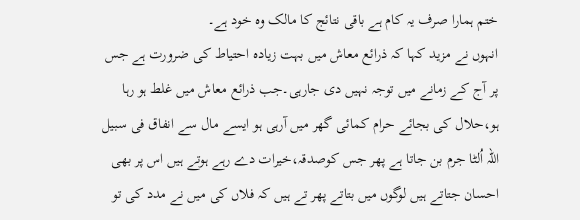ختم ہمارا صرف یہ کام ہے باقی نتائج کا مالک وہ خود ہے۔
انہوں نے مزید کہا کہ ذرائع معاش میں بہت زیادہ احتیاط کی ضرورت ہے جس پر آج کے زمانے میں توجہ نہیں دی جارہی۔جب ذرائع معاش میں غلط ہو رہا ہو،حلال کی بجائے حرام کمائی گھر میں آرہی ہو ایسے مال سے انفاق فی سبیل اللہ اُلٹا جرم بن جاتا ہے پھر جس کوصدقہ،خیرات دے رہے ہوتے ہیں اس پر بھی احسان جتاتے ہیں لوگوں میں بتاتے پھر تے ہیں کہ فلاں کی میں نے مدد کی تو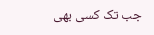جب تک کسی بھی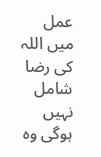عمل میں اللہ کی رضا شامل نہیں ہوگی وہ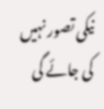نیکی تصور نہیں کی جائے گی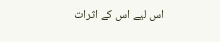اس لیے اس کے اثرات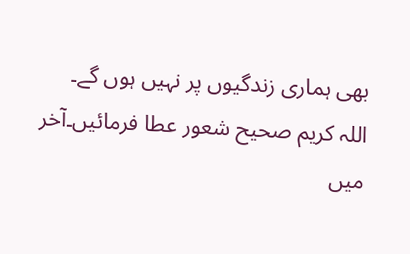بھی ہماری زندگیوں پر نہیں ہوں گے۔
اللہ کریم صحیح شعور عطا فرمائیں۔آخر میں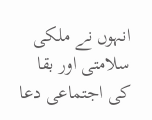انہوں نے ملکی سلامتی اور بقا کی اجتماعی دعا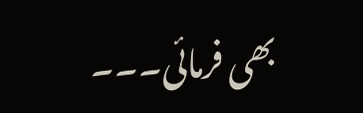بھی فرمائی۔۔۔